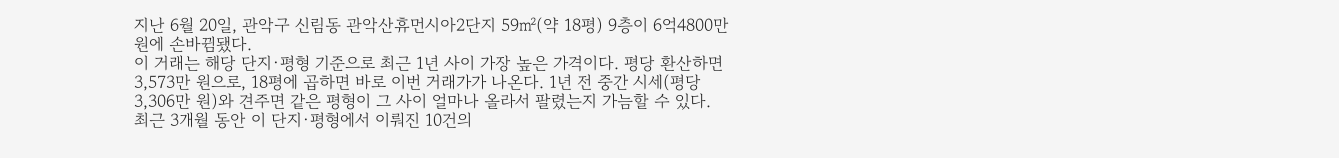지난 6월 20일, 관악구 신림동 관악산휴먼시아2단지 59㎡(약 18평) 9층이 6억4800만 원에 손바뀜됐다.
이 거래는 해당 단지·평형 기준으로 최근 1년 사이 가장 높은 가격이다. 평당 환산하면 3,573만 원으로, 18평에 곱하면 바로 이번 거래가가 나온다. 1년 전 중간 시세(평당 3,306만 원)와 견주면 같은 평형이 그 사이 얼마나 올라서 팔렸는지 가늠할 수 있다.
최근 3개월 동안 이 단지·평형에서 이뤄진 10건의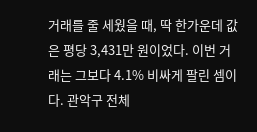거래를 줄 세웠을 때, 딱 한가운데 값은 평당 3,431만 원이었다. 이번 거래는 그보다 4.1% 비싸게 팔린 셈이다. 관악구 전체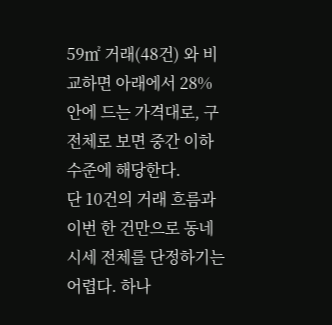59㎡ 거래(48건) 와 비교하면 아래에서 28% 안에 드는 가격대로, 구 전체로 보면 중간 이하 수준에 해당한다.
단 10건의 거래 흐름과 이번 한 건만으로 동네 시세 전체를 단정하기는 어렵다. 하나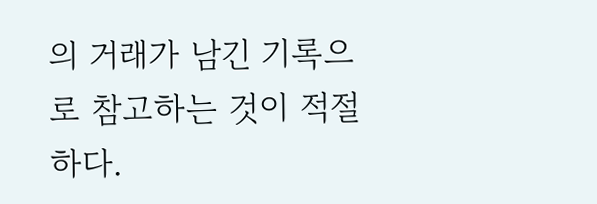의 거래가 남긴 기록으로 참고하는 것이 적절하다.